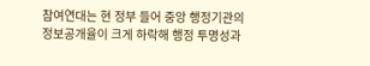참여연대는 현 정부 들어 중앙 행정기관의 정보공개율이 크게 하락해 행정 투명성과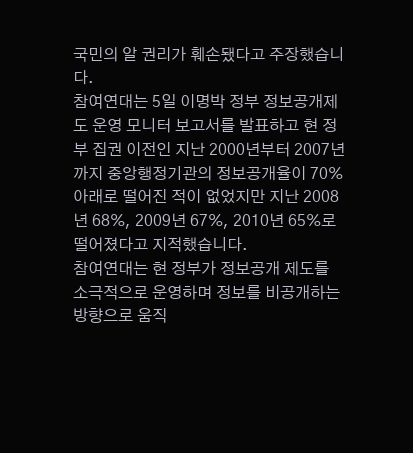국민의 알 권리가 훼손됐다고 주장했습니다.
참여연대는 5일 이명박 정부 정보공개제도 운영 모니터 보고서를 발표하고 현 정부 집권 이전인 지난 2000년부터 2007년까지 중앙행정기관의 정보공개율이 70% 아래로 떨어진 적이 없었지만 지난 2008년 68%, 2009년 67%, 2010년 65%로 떨어졌다고 지적했습니다.
참여연대는 현 정부가 정보공개 제도를 소극적으로 운영하며 정보를 비공개하는 방향으로 움직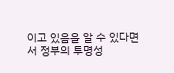이고 있음을 알 수 있다면서 정부의 투명성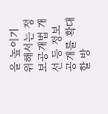을 높이기 위해서는 정보공개법 개선 등 정보 공개를 확대할 방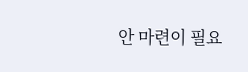안 마련이 필요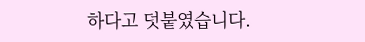하다고 덧붙였습니다.